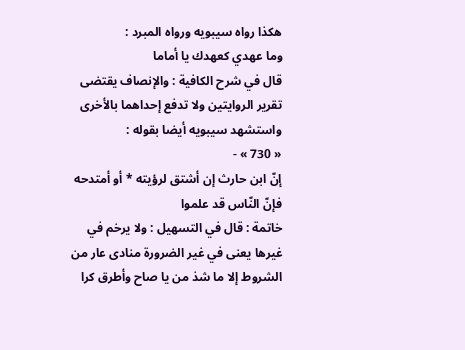هكذا رواه سيبويه ورواه المبرد :
وما عهدي كعهدك يا أماما
قال في شرح الكافية : والإنصاف يقتضى تقرير الروايتين ولا تدفع إحداهما بالأخرى واستشهد سيبويه أيضا بقوله :
« 730 » -
إنّ ابن حارث إن أشتق لرؤيته * أو أمتدحه فإنّ النّاس قد علموا
خاتمة : قال في التسهيل : ولا يرخم في غيرها يعنى في غير الضرورة منادى عار من الشروط إلا ما شذ من يا صاح وأطرق كرا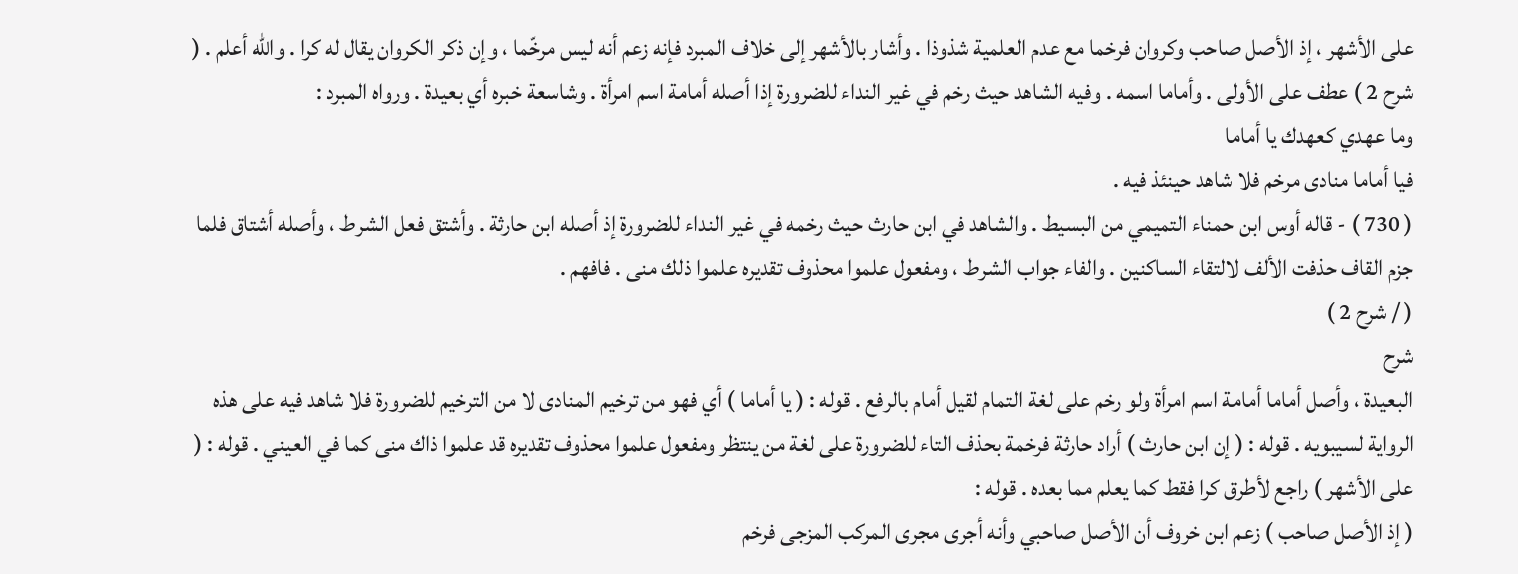على الأشهر ، إذ الأصل صاحب وكروان فرخما مع عدم العلمية شذوذا . وأشار بالأشهر إلى خلاف المبرد فإنه زعم أنه ليس مرخّما ، وإن ذكر الكروان يقال له كرا . واللّه أعلم . ( شرح 2 ) عطف على الأولى . وأماما اسمه . وفيه الشاهد حيث رخم في غير النداء للضرورة إذا أصله أمامة اسم امرأة . وشاسعة خبره أي بعيدة . ورواه المبرد :
وما عهدي كعهدك يا أماما
فيا أماما منادى مرخم فلا شاهد حينئذ فيه .
( 730 ) - قاله أوس ابن حمناء التميمي من البسيط . والشاهد في ابن حارث حيث رخمه في غير النداء للضرورة إذ أصله ابن حارثة . وأشتق فعل الشرط ، وأصله أشتاق فلما جزم القاف حذفت الألف لالتقاء الساكنين . والفاء جواب الشرط ، ومفعول علموا محذوف تقديره علموا ذلك منى . فافهم .
( / شرح 2 )
شرح
البعيدة ، وأصل أماما أمامة اسم امرأة ولو رخم على لغة التمام لقيل أمام بالرفع . قوله : ( يا أماما ) أي فهو من ترخيم المنادى لا من الترخيم للضرورة فلا شاهد فيه على هذه الرواية لسيبويه . قوله : ( إن ابن حارث ) أراد حارثة فرخمة بحذف التاء للضرورة على لغة من ينتظر ومفعول علموا محذوف تقديره قد علموا ذاك منى كما في العيني . قوله : ( على الأشهر ) راجع لأطرق كرا فقط كما يعلم مما بعده . قوله :
( إذ الأصل صاحب ) زعم ابن خروف أن الأصل صاحبي وأنه أجرى مجرى المركب المزجى فرخم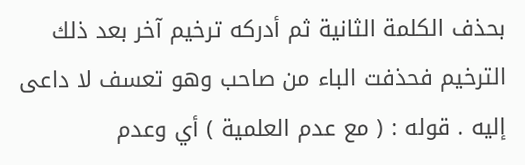بحذف الكلمة الثانية ثم أدركه ترخيم آخر بعد ذلك الترخيم فحذفت الباء من صاحب وهو تعسف لا داعى إليه . قوله : ( مع عدم العلمية ) أي وعدم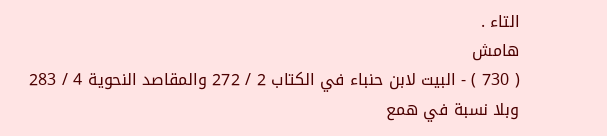التاء .
هامش
( 730 ) - البيت لابن حنباء في الكتاب 2 / 272 والمقاصد النحوية 4 / 283 وبلا نسبة في همع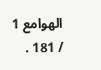الهوامع 1 / 181 .